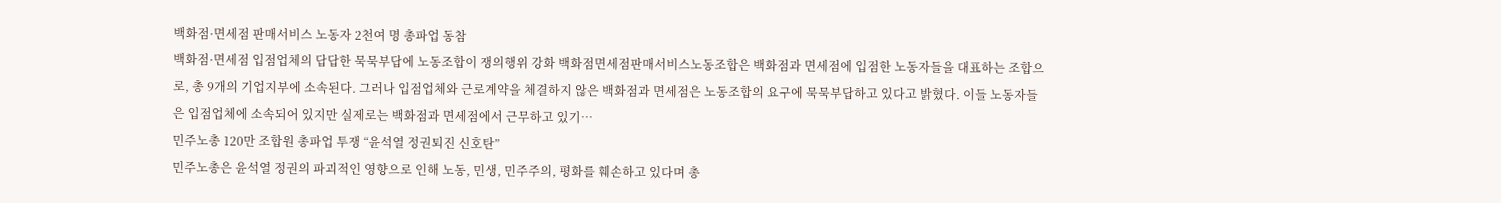백화점·면세점 판매서비스 노동자 2천여 명 총파업 동참
백화점·면세점 입점업체의 답답한 묵묵부답에 노동조합이 쟁의행위 강화 백화점면세점판매서비스노동조합은 백화점과 면세점에 입점한 노동자들을 대표하는 조합으로, 총 9개의 기업지부에 소속된다. 그러나 입점업체와 근로계약을 체결하지 않은 백화점과 면세점은 노동조합의 요구에 묵묵부답하고 있다고 밝혔다. 이들 노동자들은 입점업체에 소속되어 있지만 실제로는 백화점과 면세점에서 근무하고 있기…
민주노총 120만 조합원 총파업 투쟁 “윤석열 정권퇴진 신호탄”
민주노총은 윤석열 정권의 파괴적인 영향으로 인해 노동, 민생, 민주주의, 평화를 훼손하고 있다며 총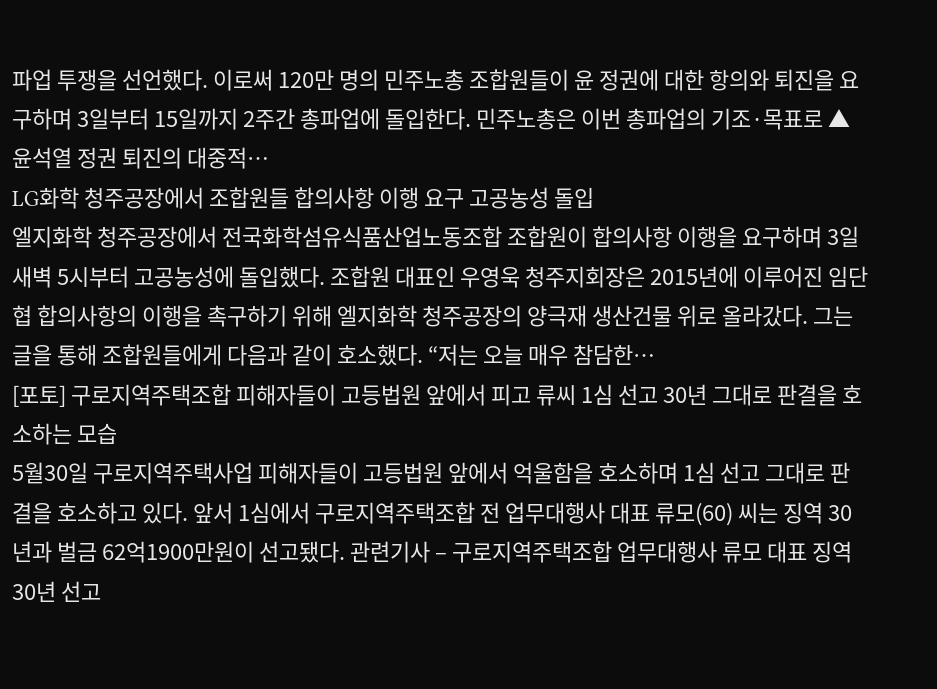파업 투쟁을 선언했다. 이로써 120만 명의 민주노총 조합원들이 윤 정권에 대한 항의와 퇴진을 요구하며 3일부터 15일까지 2주간 총파업에 돌입한다. 민주노총은 이번 총파업의 기조·목표로 ▲ 윤석열 정권 퇴진의 대중적…
LG화학 청주공장에서 조합원들 합의사항 이행 요구 고공농성 돌입
엘지화학 청주공장에서 전국화학섬유식품산업노동조합 조합원이 합의사항 이행을 요구하며 3일 새벽 5시부터 고공농성에 돌입했다. 조합원 대표인 우영욱 청주지회장은 2015년에 이루어진 임단협 합의사항의 이행을 촉구하기 위해 엘지화학 청주공장의 양극재 생산건물 위로 올라갔다. 그는 글을 통해 조합원들에게 다음과 같이 호소했다. “저는 오늘 매우 참담한…
[포토] 구로지역주택조합 피해자들이 고등법원 앞에서 피고 류씨 1심 선고 30년 그대로 판결을 호소하는 모습
5월30일 구로지역주택사업 피해자들이 고등법원 앞에서 억울함을 호소하며 1심 선고 그대로 판결을 호소하고 있다. 앞서 1심에서 구로지역주택조합 전 업무대행사 대표 류모(60) 씨는 징역 30년과 벌금 62억1900만원이 선고됐다. 관련기사 – 구로지역주택조합 업무대행사 류모 대표 징역 30년 선고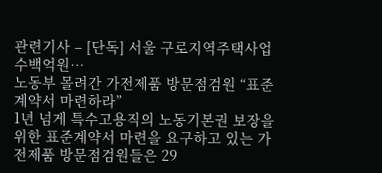관련기사 – [단독] 서울 구로지역주택사업 수백억원…
노동부 몰려간 가전제품 방문점검원 “표준계약서 마련하라”
1년 넘게 특수고용직의 노동기본권 보장을 위한 표준계약서 마련을 요구하고 있는 가전제품 방문점검원들은 29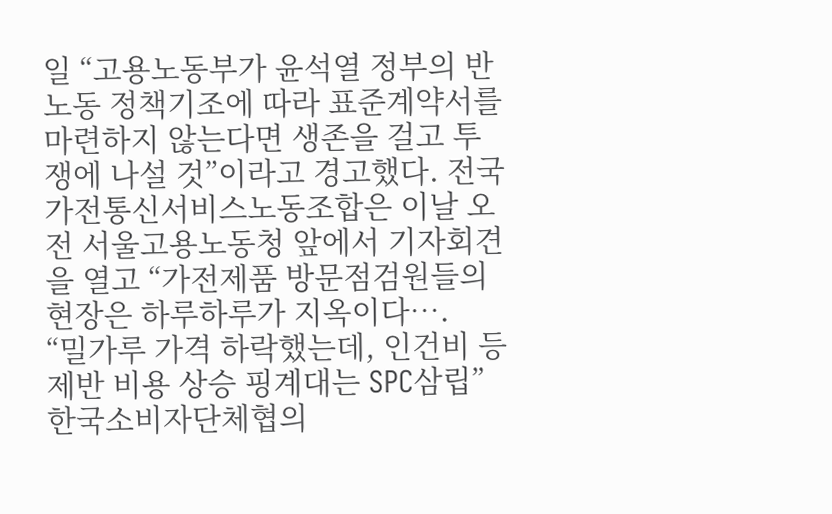일 “고용노동부가 윤석열 정부의 반노동 정책기조에 따라 표준계약서를 마련하지 않는다면 생존을 걸고 투쟁에 나설 것”이라고 경고했다. 전국가전통신서비스노동조합은 이날 오전 서울고용노동청 앞에서 기자회견을 열고 “가전제품 방문점검원들의 현장은 하루하루가 지옥이다….
“밀가루 가격 하락했는데, 인건비 등 제반 비용 상승 핑계대는 SPC삼립”
한국소비자단체협의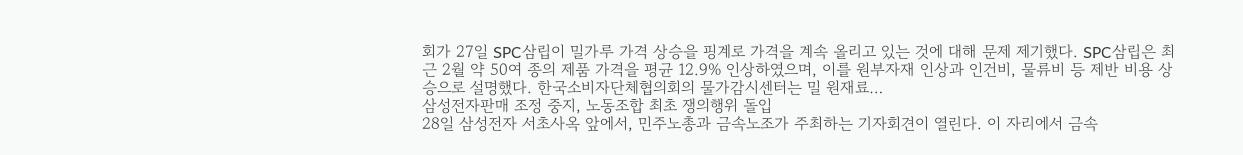회가 27일 SPC삼립이 밀가루 가격 상승을 핑계로 가격을 계속 올리고 있는 것에 대해 문제 제기했다. SPC삼립은 최근 2월 약 50여 종의 제품 가격을 평균 12.9% 인상하였으며, 이를 원부자재 인상과 인건비, 물류비 등 제반 비용 상승으로 설명했다. 한국소비자단체협의회의 물가감시센터는 밀 원재료…
삼성전자판매 조정 중지, 노동조합 최초 쟁의행위 돌입
28일 삼성전자 서초사옥 앞에서, 민주노총과 금속노조가 주최하는 기자회견이 열린다. 이 자리에서 금속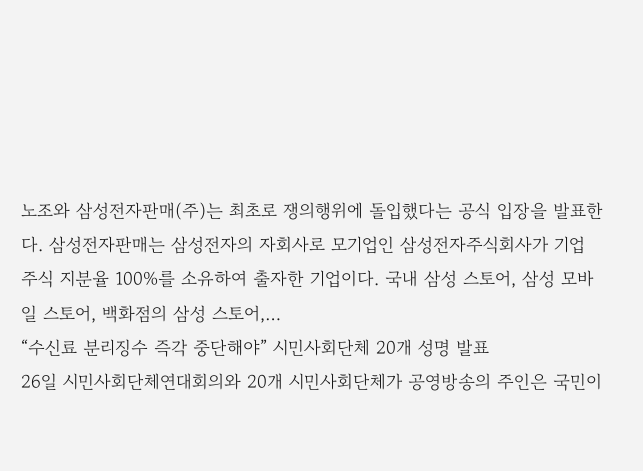노조와 삼성전자판매(주)는 최초로 쟁의행위에 돌입했다는 공식 입장을 발표한다. 삼성전자판매는 삼성전자의 자회사로 모기업인 삼성전자주식회사가 기업 주식 지분율 100%를 소유하여 출자한 기업이다. 국내 삼성 스토어, 삼성 모바일 스토어, 백화점의 삼성 스토어,…
“수신료 분리징수 즉각 중단해야” 시민사회단체 20개 성명 발표
26일 시민사회단체연대회의와 20개 시민사회단체가 공영방송의 주인은 국민이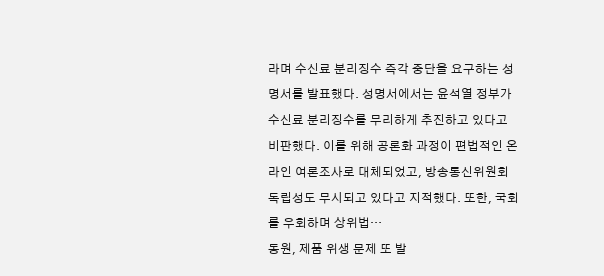라며 수신료 분리징수 즉각 중단을 요구하는 성명서를 발표했다. 성명서에서는 윤석열 정부가 수신료 분리징수를 무리하게 추진하고 있다고 비판했다. 이를 위해 공론화 과정이 편법적인 온라인 여론조사로 대체되었고, 방송통신위원회 독립성도 무시되고 있다고 지적했다. 또한, 국회를 우회하며 상위법…
동원, 제품 위생 문제 또 발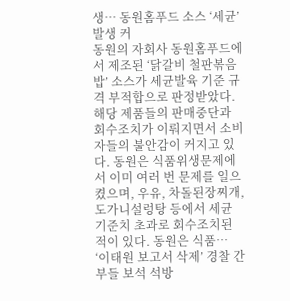생… 동원홈푸드 소스 ‘세균’ 발생 커
동원의 자회사 동원홈푸드에서 제조된 ‘닭갈비 철판볶음밥’ 소스가 세균발육 기준 규격 부적합으로 판정받았다. 해당 제품들의 판매중단과 회수조치가 이뤄지면서 소비자들의 불안감이 커지고 있다. 동원은 식품위생문제에서 이미 여러 번 문제를 일으켰으며, 우유, 차돌된장찌개, 도가니설렁탕 등에서 세균 기준치 초과로 회수조치된 적이 있다. 동원은 식품…
‘이태원 보고서 삭제’ 경찰 간부들 보석 석방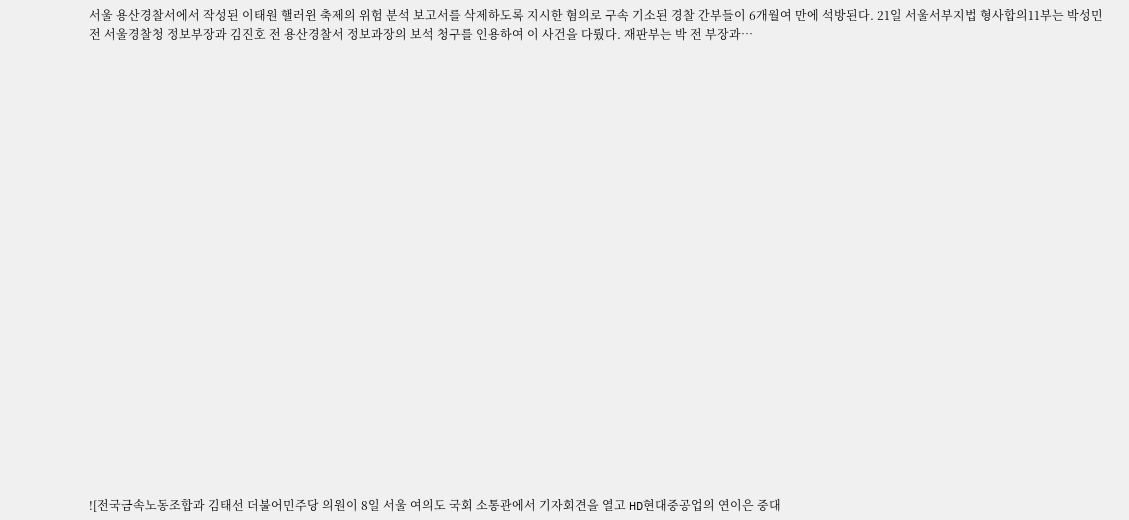서울 용산경찰서에서 작성된 이태원 핼러윈 축제의 위험 분석 보고서를 삭제하도록 지시한 혐의로 구속 기소된 경찰 간부들이 6개월여 만에 석방된다. 21일 서울서부지법 형사합의11부는 박성민 전 서울경찰청 정보부장과 김진호 전 용산경찰서 정보과장의 보석 청구를 인용하여 이 사건을 다뤘다. 재판부는 박 전 부장과…























![전국금속노동조합과 김태선 더불어민주당 의원이 8일 서울 여의도 국회 소통관에서 기자회견을 열고 HD현대중공업의 연이은 중대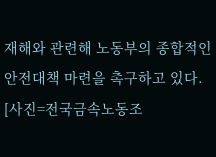재해와 관련해 노동부의 종합적인 안전대책 마련을 촉구하고 있다. [사진=전국금속노동조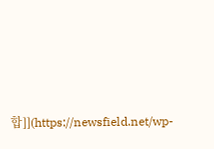합]](https://newsfield.net/wp-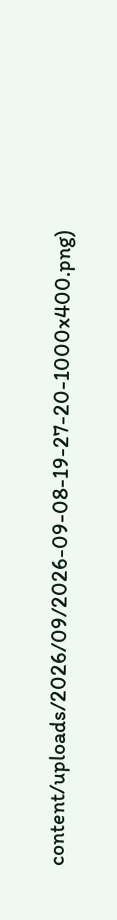content/uploads/2026/09/2026-09-08-19-27-20-1000x400.png)